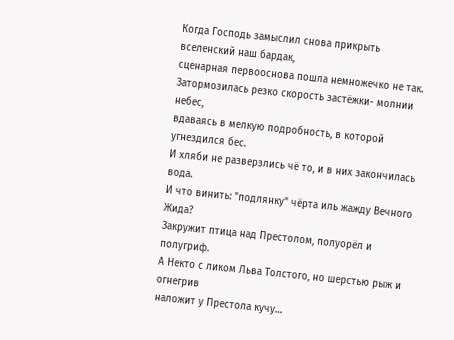Когда Господь замыслил снова прикрыть вселенский наш бардак,
сценарная первооснова пошла немножечко не так.
Затормозилась резко скорость застёжки- молнии небес,
вдаваясь в мелкую подробность, в которой угнездился бес.
И хляби не разверзлись чё то, и в них закончилась вода.
И что винить: "подлянку" чёрта иль жажду Вечного Жида?
Закружит птица над Престолом, полуорёл и полугриф.
А Некто с ликом Льва Толстого, но шерстью рыж и огнегрив
наложит у Престола кучу…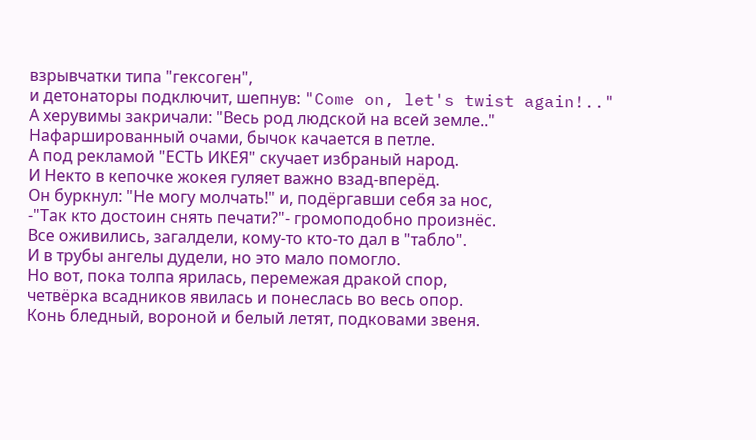взрывчатки типа "гексоген",
и детонаторы подключит, шепнув: "Come on, let's twist again!.."
А херувимы закричали: "Весь род людской на всей земле.."
Нафаршированный очами, бычок качается в петле.
А под рекламой "ЕСТЬ ИКЕЯ" скучает избраный народ.
И Некто в кепочке жокея гуляет важно взад-вперёд.
Он буркнул: "Не могу молчать!" и, подёргавши себя за нос,
-"Так кто достоин снять печати?"- громоподобно произнёс.
Все оживились, загалдели, кому-то кто-то дал в "табло".
И в трубы ангелы дудели, но это мало помогло.
Но вот, пока толпа ярилась, перемежая дракой спор,
четвёрка всадников явилась и понеслась во весь опор.
Конь бледный, вороной и белый летят, подковами звеня.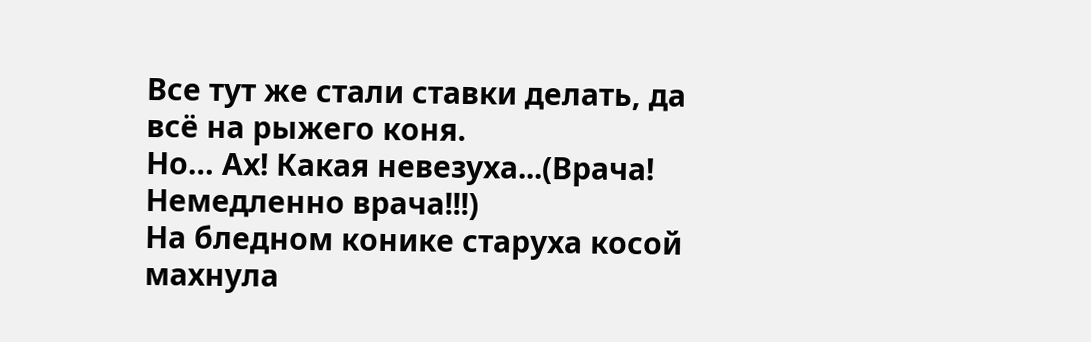Все тут же стали ставки делать, да всё на рыжего коня.
Но… Ах! Какая невезуха...(Врача! Немедленно врача!!!)
На бледном конике старуха косой махнула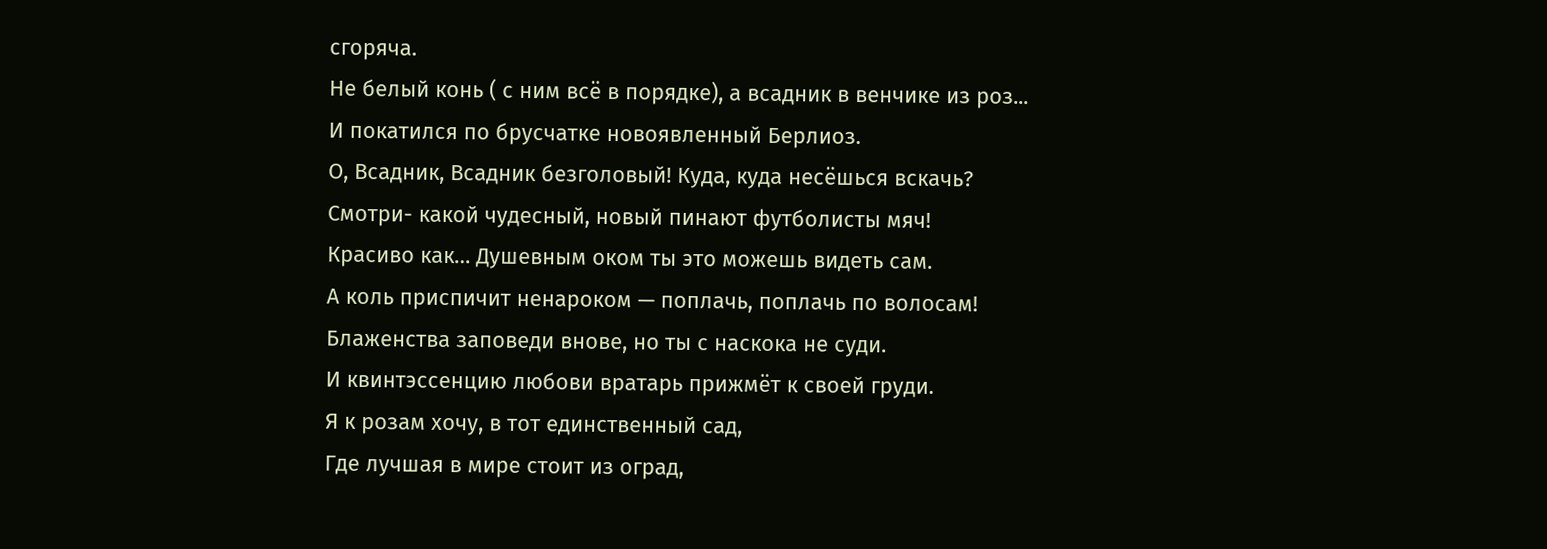сгоряча.
Не белый конь ( с ним всё в порядке), а всадник в венчике из роз...
И покатился по брусчатке новоявленный Берлиоз.
О, Всадник, Всадник безголовый! Куда, куда несёшься вскачь?
Смотри- какой чудесный, новый пинают футболисты мяч!
Красиво как… Душевным оком ты это можешь видеть сам.
А коль приспичит ненароком — поплачь, поплачь по волосам!
Блаженства заповеди внове, но ты с наскока не суди.
И квинтэссенцию любови вратарь прижмёт к своей груди.
Я к розам хочу, в тот единственный сад,
Где лучшая в мире стоит из оград,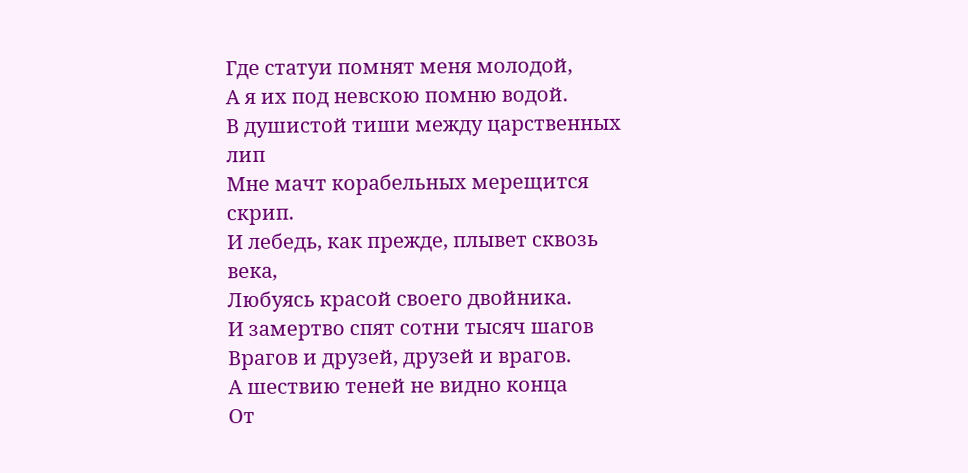Где статуи помнят меня молодой,
А я их под невскою помню водой.
В душистой тиши между царственных лип
Мне мачт корабельных мерещится скрип.
И лебедь, как прежде, плывет сквозь века,
Любуясь красой своего двойника.
И замертво спят сотни тысяч шагов
Врагов и друзей, друзей и врагов.
А шествию теней не видно конца
От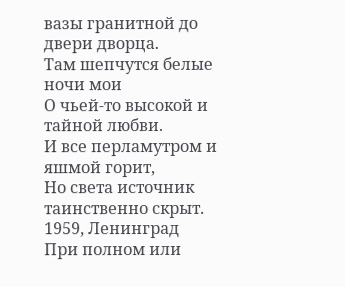вазы гранитной до двери дворца.
Там шепчутся белые ночи мои
О чьей-то высокой и тайной любви.
И все перламутром и яшмой горит,
Но света источник таинственно скрыт.
1959, Ленинград
При полном или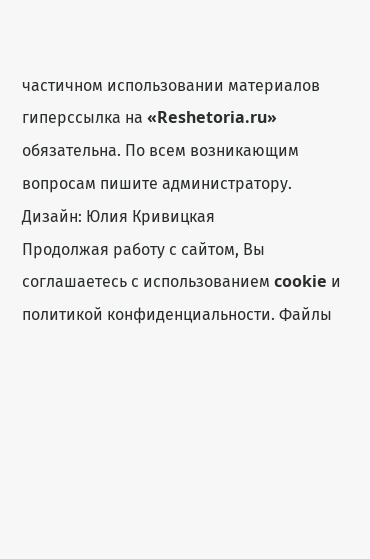частичном использовании материалов гиперссылка на «Reshetoria.ru» обязательна. По всем возникающим вопросам пишите администратору.
Дизайн: Юлия Кривицкая
Продолжая работу с сайтом, Вы соглашаетесь с использованием cookie и политикой конфиденциальности. Файлы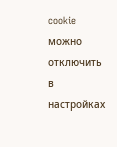cookie можно отключить в настройках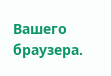Вашего браузера.